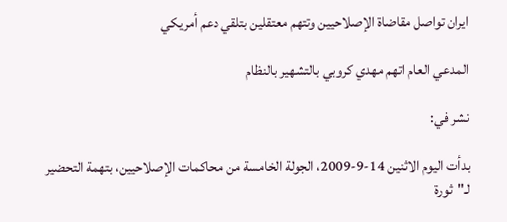ايران تواصل مقاضاة الإصلاحيين وتتهم معتقلين بتلقي دعم أمريكي

المدعي العام اتهم مهدي كروبي بالتشهير بالنظام

نشر في:

بدأت اليوم الاثنين 14-9-2009، الجولة الخامسة من محاكمات الإصلاحيين، بتهمة التحضير لـ"ثورة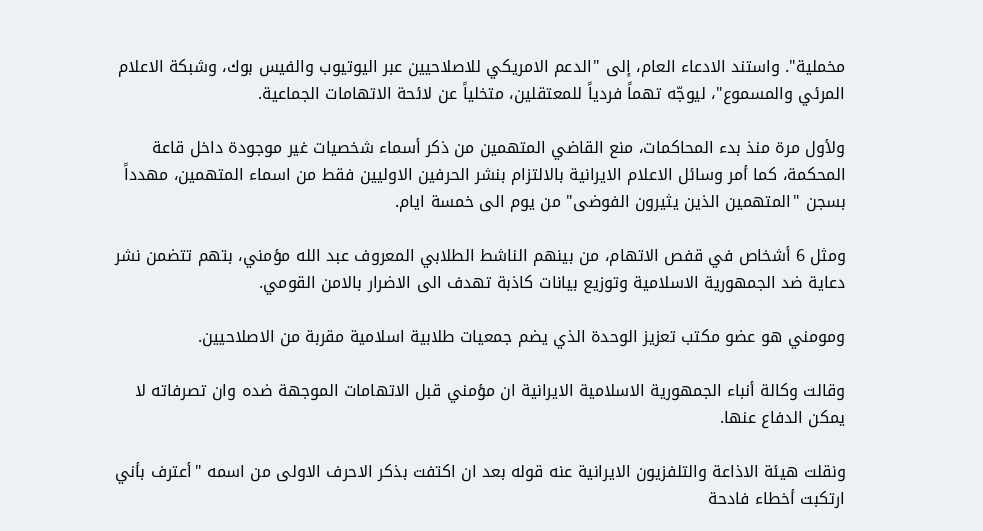مخملية". واستند الادعاء العام، إلى "الدعم الامريكي للاصلاحيين عبر اليوتيوب والفيس بوك، وشبكة الاعلام المرئي والمسموع"، ليوجّه تهماً فردياً للمعتقلين، متخلياً عن لائحة الاتهامات الجماعية.

ولأول مرة منذ بدء المحاكمات، منع القاضي المتهمين من ذكر أسماء شخصيات غير موجودة داخل قاعة المحكمة، كما أمر وسائل الاعلام الايرانية بالالتزام بنشر الحرفين الاوليين فقط من اسماء المتهمين، مهدداً بسجن "المتهمين الذين يثيرون الفوضى" من يوم الى خمسة ايام.

ومثل 6 أشخاص في قفص الاتهام، من بينهم الناشط الطلابي المعروف عبد الله مؤمني، بتهم تتضمن نشر دعاية ضد الجمهورية الاسلامية وتوزيع بيانات كاذبة تهدف الى الاضرار بالامن القومي.

ومومني هو عضو مكتب تعزيز الوحدة الذي يضم جمعيات طلابية اسلامية مقربة من الاصلاحيين.

وقالت وكالة أنباء الجمهورية الاسلامية الايرانية ان مؤمني قبل الاتهامات الموجهة ضده وان تصرفاته لا يمكن الدفاع عنها.

ونقلت هيئة الاذاعة والتلفزيون الايرانية عنه قوله بعد ان اكتفت بذكر الاحرف الاولى من اسمه "أعترف بأني ارتكبت أخطاء فادحة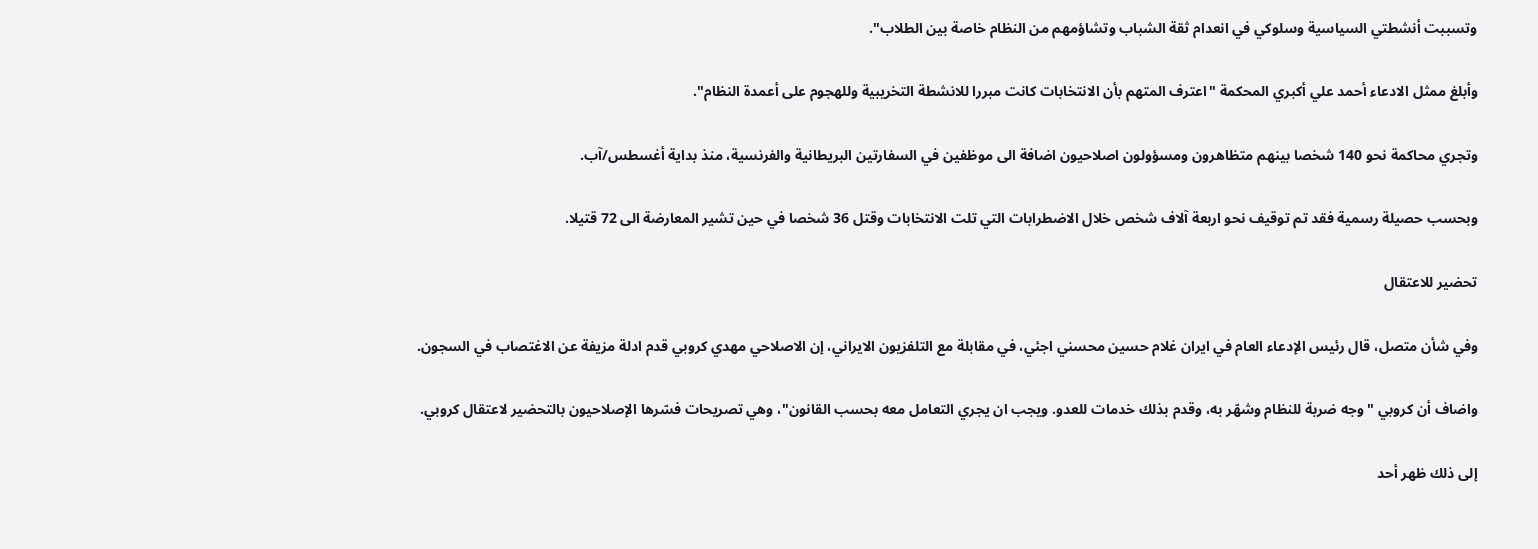وتسببت أنشطتي السياسية وسلوكي في انعدام ثقة الشباب وتشاؤمهم من النظام خاصة بين الطلاب".

وأبلغ ممثل الادعاء أحمد علي أكبري المحكمة "اعترف المتهم بأن الانتخابات كانت مبررا للانشطة التخريبية وللهجوم على أعمدة النظام".

وتجري محاكمة نحو 140 شخصا بينهم متظاهرون ومسؤولون اصلاحيون اضافة الى موظفين في السفارتين البريطانية والفرنسية، منذ بداية أغسطس/آب.

وبحسب حصيلة رسمية فقد تم توقيف نحو اربعة آلاف شخص خلال الاضطرابات التي تلت الانتخابات وقتل 36 شخصا في حين تشير المعارضة الى 72 قتيلا.

تحضير للاعتقال

وفي شأن متصل، قال رئيس الإدعاء العام في ايران غلام حسين محسني اجئي، في مقابلة مع التلفزيون الايراني، إن الاصلاحي مهدي كروبي قدم ادلة مزيفة عن الاغتصاب في السجون.

واضاف أن كروبي "وجه ضربة للنظام وشهّر به، وقدم بذلك خدمات للعدو. ويجب ان يجري التعامل معه بحسب القانون"، وهي تصريحات فسّرها الإصلاحيون بالتحضير لاعتقال كروبي.

إلى ذلك ظهر أحد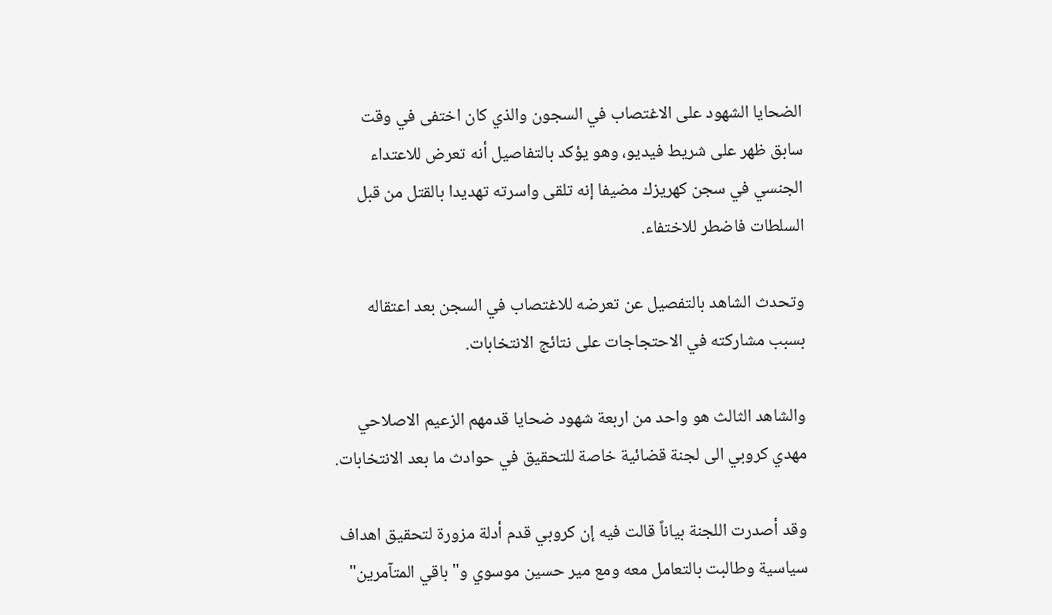الضحايا الشهود على الاغتصاب في السجون والذي كان اختفى في وقت سابق ظهر على شريط فيديو، وهو يؤكد بالتفاصيل أنه تعرض للاعتداء الجنسي في سجن كهريزك مضيفا إنه تلقى واسرته تهديدا بالقتل من قبل السلطات فاضطر للاختفاء.

وتحدث الشاهد بالتفصيل عن تعرضه للاغتصاب في السجن بعد اعتقاله بسبب مشاركته في الاحتجاجات على نتائج الانتخابات.

والشاهد الثالث هو واحد من اربعة شهود ضحايا قدمهم الزعيم الاصلاحي مهدي كروبي الى لجنة قضائية خاصة للتحقيق في حوادث ما بعد الانتخابات.

وقد أصدرت اللجنة بياناً قالت فيه إن كروبي قدم أدلة مزورة لتحقيق اهداف سياسية وطالبت بالتعامل معه ومع مير حسين موسوي و"باقي المتآمرين"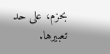بحزم، على حد تعبيرها.